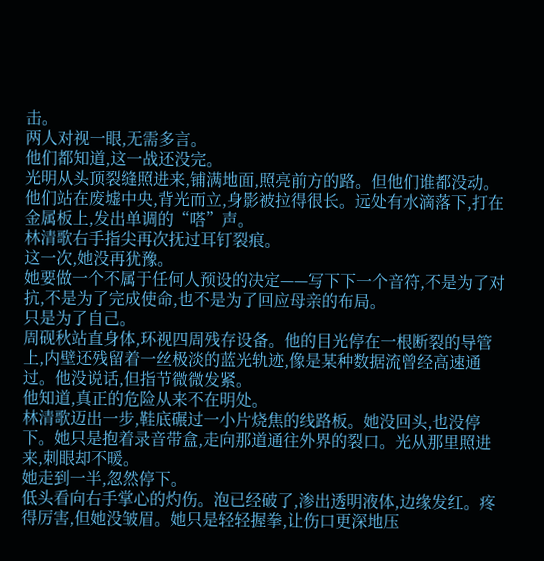击。
两人对视一眼,无需多言。
他们都知道,这一战还没完。
光明从头顶裂缝照进来,铺满地面,照亮前方的路。但他们谁都没动。他们站在废墟中央,背光而立,身影被拉得很长。远处有水滴落下,打在金属板上,发出单调的“嗒”声。
林清歌右手指尖再次抚过耳钉裂痕。
这一次,她没再犹豫。
她要做一个不属于任何人预设的决定——写下下一个音符,不是为了对抗,不是为了完成使命,也不是为了回应母亲的布局。
只是为了自己。
周砚秋站直身体,环视四周残存设备。他的目光停在一根断裂的导管上,内壁还残留着一丝极淡的蓝光轨迹,像是某种数据流曾经高速通过。他没说话,但指节微微发紧。
他知道,真正的危险从来不在明处。
林清歌迈出一步,鞋底碾过一小片烧焦的线路板。她没回头,也没停下。她只是抱着录音带盒,走向那道通往外界的裂口。光从那里照进来,刺眼却不暖。
她走到一半,忽然停下。
低头看向右手掌心的灼伤。泡已经破了,渗出透明液体,边缘发红。疼得厉害,但她没皱眉。她只是轻轻握拳,让伤口更深地压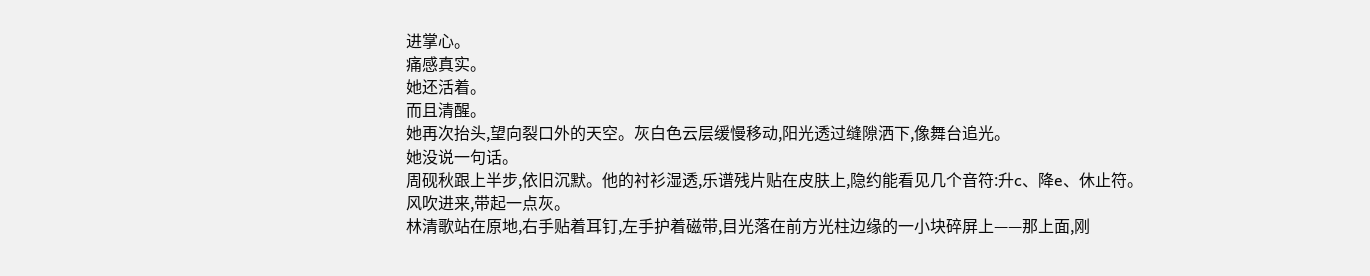进掌心。
痛感真实。
她还活着。
而且清醒。
她再次抬头,望向裂口外的天空。灰白色云层缓慢移动,阳光透过缝隙洒下,像舞台追光。
她没说一句话。
周砚秋跟上半步,依旧沉默。他的衬衫湿透,乐谱残片贴在皮肤上,隐约能看见几个音符:升c、降e、休止符。
风吹进来,带起一点灰。
林清歌站在原地,右手贴着耳钉,左手护着磁带,目光落在前方光柱边缘的一小块碎屏上——那上面,刚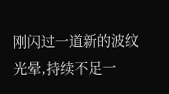刚闪过一道新的波纹光晕,持续不足一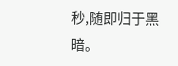秒,随即归于黑暗。